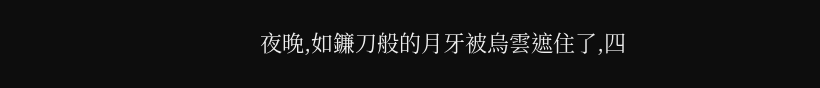夜晚,如鐮刀般的月牙被烏雲遮住了,四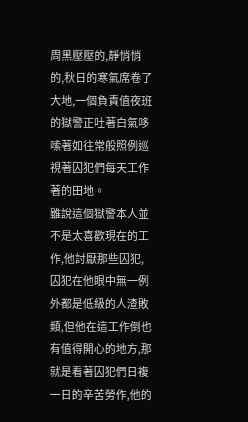周黑壓壓的,靜悄悄的,秋日的寒氣席卷了大地,一個負責值夜班的獄警正吐著白氣哆嗦著如往常般照例巡視著囚犯們每天工作著的田地。
雖說這個獄警本人並不是太喜歡現在的工作,他討厭那些囚犯,囚犯在他眼中無一例外都是低級的人渣敗類,但他在這工作倒也有值得開心的地方,那就是看著囚犯們日複一日的辛苦勞作,他的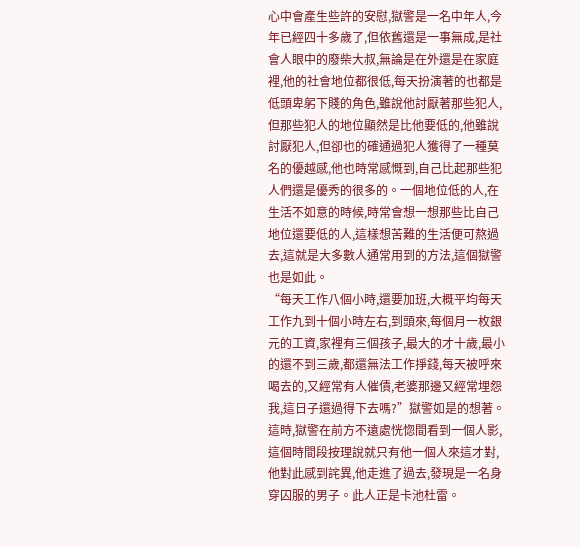心中會產生些許的安慰,獄警是一名中年人,今年已經四十多歲了,但依舊還是一事無成,是社會人眼中的廢柴大叔,無論是在外還是在家庭裡,他的社會地位都很低,每天扮演著的也都是低頭卑躬下賤的角色,雖說他討厭著那些犯人,但那些犯人的地位顯然是比他要低的,他雖說討厭犯人,但卻也的確通過犯人獲得了一種莫名的優越感,他也時常感慨到,自己比起那些犯人們還是優秀的很多的。一個地位低的人,在生活不如意的時候,時常會想一想那些比自己地位還要低的人,這樣想苦難的生活便可熬過去,這就是大多數人通常用到的方法,這個獄警也是如此。
“每天工作八個小時,還要加班,大概平均每天工作九到十個小時左右,到頭來,每個月一枚銀元的工資,家裡有三個孩子,最大的才十歲,最小的還不到三歲,都還無法工作掙錢,每天被呼來喝去的,又經常有人催債,老婆那邊又經常埋怨我,這日子還過得下去嗎?”獄警如是的想著。
這時,獄警在前方不遠處恍惚間看到一個人影,這個時間段按理說就只有他一個人來這才對,他對此感到詫異,他走進了過去,發現是一名身穿囚服的男子。此人正是卡池杜雷。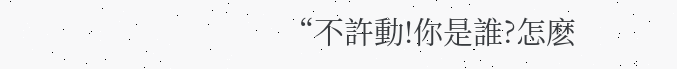“不許動!你是誰?怎麽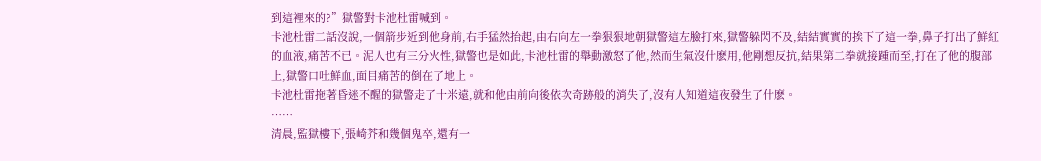到這裡來的?”獄警對卡池杜雷喊到。
卡池杜雷二話沒說,一個箭步近到他身前,右手猛然抬起,由右向左一拳狠狠地朝獄警這左臉打來,獄警躲閃不及,結結實實的挨下了這一拳,鼻子打出了鮮紅的血液,痛苦不已。泥人也有三分火性,獄警也是如此,卡池杜雷的舉動激怒了他,然而生氣沒什麽用,他剛想反抗,結果第二拳就接踵而至,打在了他的腹部上,獄警口吐鮮血,面目痛苦的倒在了地上。
卡池杜雷拖著昏迷不醒的獄警走了十米遠,就和他由前向後依次奇跡般的消失了,沒有人知道這夜發生了什麽。
……
清晨,監獄樓下,張崎芥和幾個鬼卒,還有一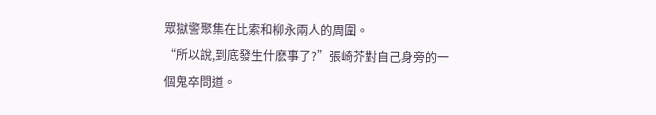眾獄警聚集在比索和柳永兩人的周圍。
“所以說,到底發生什麽事了?”張崎芥對自己身旁的一個鬼卒問道。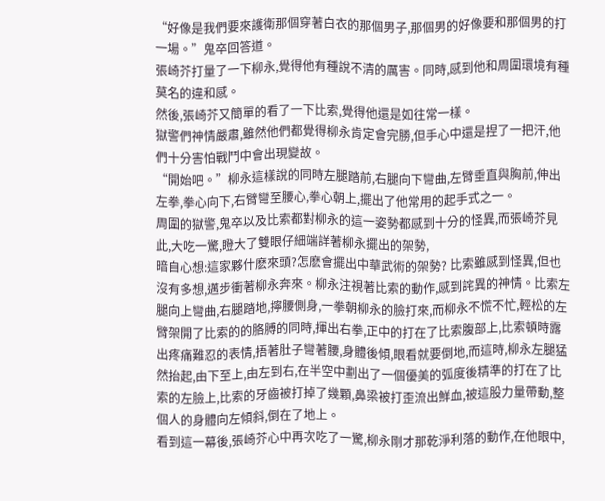“好像是我們要來護衛那個穿著白衣的那個男子,那個男的好像要和那個男的打一場。”鬼卒回答道。
張崎芥打量了一下柳永,覺得他有種說不清的厲害。同時,感到他和周圍環境有種莫名的違和感。
然後,張崎芥又簡單的看了一下比索,覺得他還是如往常一樣。
獄警們神情嚴肅,雖然他們都覺得柳永肯定會完勝,但手心中還是捏了一把汗,他們十分害怕戰鬥中會出現變故。
“開始吧。”柳永這樣說的同時左腿踏前,右腿向下彎曲,左臂垂直與胸前,伸出左拳,拳心向下,右臂彎至腰心,拳心朝上,擺出了他常用的起手式之一。
周圍的獄警,鬼卒以及比索都對柳永的這一姿勢都感到十分的怪異,而張崎芥見此,大吃一驚,瞪大了雙眼仔細端詳著柳永擺出的架勢,
暗自心想:這家夥什麽來頭?怎麽會擺出中華武術的架勢? 比索雖感到怪異,但也沒有多想,邁步衝著柳永奔來。柳永注視著比索的動作,感到詫異的神情。比索左腿向上彎曲,右腿踏地,擰腰側身,一拳朝柳永的臉打來,而柳永不慌不忙,輕松的左臂架開了比索的的胳膊的同時,揮出右拳,正中的打在了比索腹部上,比索頓時露出疼痛難忍的表情,捂著肚子彎著腰,身體後傾,眼看就要倒地,而這時,柳永左腿猛然抬起,由下至上,由左到右,在半空中劃出了一個優美的弧度後精準的打在了比索的左臉上,比索的牙齒被打掉了幾顆,鼻梁被打歪流出鮮血,被這股力量帶動,整個人的身體向左傾斜,倒在了地上。
看到這一幕後,張崎芥心中再次吃了一驚,柳永剛才那乾淨利落的動作,在他眼中,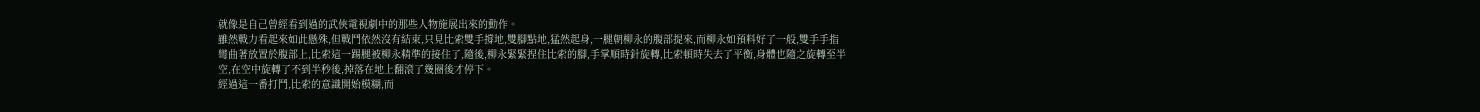就像是自己曾經看到過的武俠電視劇中的那些人物施展出來的動作。
雖然戰力看起來如此懸殊,但戰鬥依然沒有結束,只見比索雙手撐地,雙腳點地,猛然起身,一腿朝柳永的腹部提來,而柳永如預料好了一般,雙手手指彎曲著放置於腹部上,比索這一踢腿被柳永精準的接住了,隨後,柳永緊緊捏住比索的腳,手掌順時針旋轉,比索頓時失去了平衡,身體也隨之旋轉至半空,在空中旋轉了不到半秒後,掉落在地上翻滾了幾圈後才停下。
經過這一番打鬥,比索的意識開始模糊,而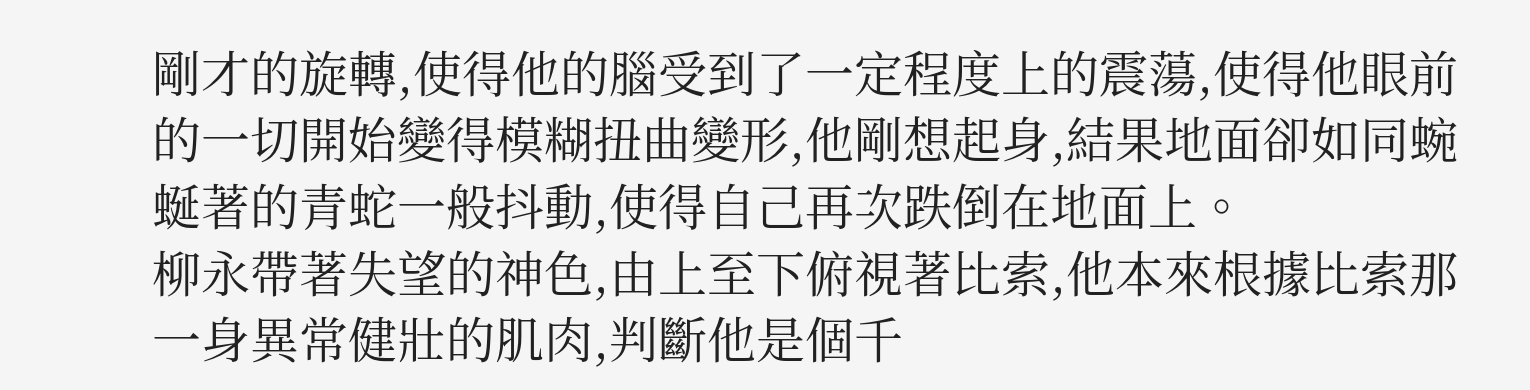剛才的旋轉,使得他的腦受到了一定程度上的震蕩,使得他眼前的一切開始變得模糊扭曲變形,他剛想起身,結果地面卻如同蜿蜒著的青蛇一般抖動,使得自己再次跌倒在地面上。
柳永帶著失望的神色,由上至下俯視著比索,他本來根據比索那一身異常健壯的肌肉,判斷他是個千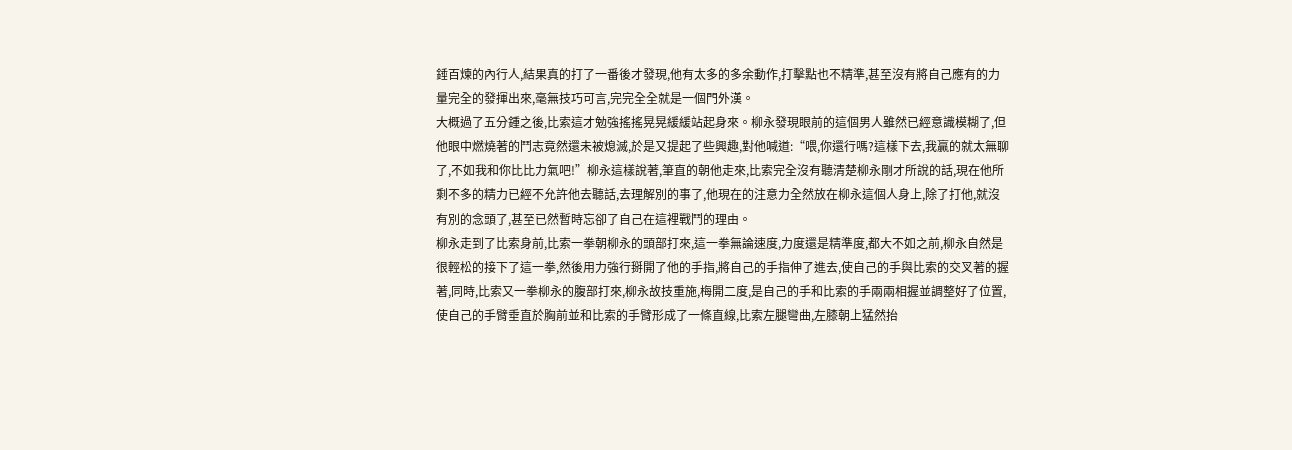錘百煉的內行人,結果真的打了一番後才發現,他有太多的多余動作,打擊點也不精準,甚至沒有將自己應有的力量完全的發揮出來,毫無技巧可言,完完全全就是一個門外漢。
大概過了五分鍾之後,比索這才勉強搖搖晃晃緩緩站起身來。柳永發現眼前的這個男人雖然已經意識模糊了,但他眼中燃燒著的鬥志竟然還未被熄滅,於是又提起了些興趣,對他喊道:“喂,你還行嗎?這樣下去,我贏的就太無聊了,不如我和你比比力氣吧!”柳永這樣說著,筆直的朝他走來,比索完全沒有聽清楚柳永剛才所說的話,現在他所剩不多的精力已經不允許他去聽話,去理解別的事了,他現在的注意力全然放在柳永這個人身上,除了打他,就沒有別的念頭了,甚至已然暫時忘卻了自己在這裡戰鬥的理由。
柳永走到了比索身前,比索一拳朝柳永的頭部打來,這一拳無論速度,力度還是精準度,都大不如之前,柳永自然是很輕松的接下了這一拳,然後用力強行掰開了他的手指,將自己的手指伸了進去,使自己的手與比索的交叉著的握著,同時,比索又一拳柳永的腹部打來,柳永故技重施,梅開二度,是自己的手和比索的手兩兩相握並調整好了位置,使自己的手臂垂直於胸前並和比索的手臂形成了一條直線,比索左腿彎曲,左膝朝上猛然抬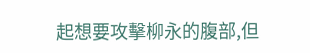起想要攻擊柳永的腹部,但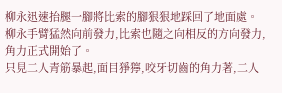柳永迅速抬腿一腳將比索的腳狠狠地踩回了地面處。柳永手臂猛然向前發力,比索也隨之向相反的方向發力,角力正式開始了。
只見二人青筋暴起,面目猙獰,咬牙切齒的角力著,二人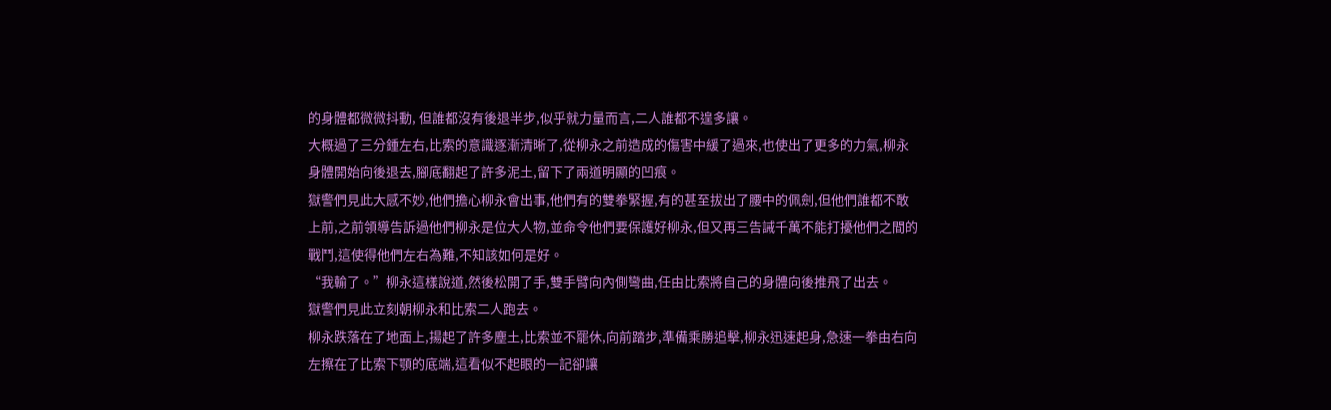的身體都微微抖動, 但誰都沒有後退半步,似乎就力量而言,二人誰都不遑多讓。
大概過了三分鍾左右,比索的意識逐漸清晰了,從柳永之前造成的傷害中緩了過來,也使出了更多的力氣,柳永身體開始向後退去,腳底翻起了許多泥土,留下了兩道明顯的凹痕。
獄警們見此大感不妙,他們擔心柳永會出事,他們有的雙拳緊握,有的甚至拔出了腰中的佩劍,但他們誰都不敢上前,之前領導告訴過他們柳永是位大人物,並命令他們要保護好柳永,但又再三告誡千萬不能打擾他們之間的戰鬥,這使得他們左右為難,不知該如何是好。
“我輸了。”柳永這樣說道,然後松開了手,雙手臂向內側彎曲,任由比索將自己的身體向後推飛了出去。
獄警們見此立刻朝柳永和比索二人跑去。
柳永跌落在了地面上,揚起了許多塵土,比索並不罷休,向前踏步,準備乘勝追擊,柳永迅速起身,急速一拳由右向左擦在了比索下顎的底端,這看似不起眼的一記卻讓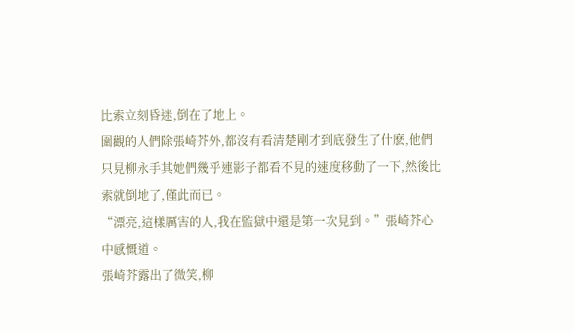比索立刻昏迷,倒在了地上。
圍觀的人們除張崎芥外,都沒有看清楚剛才到底發生了什麽,他們只見柳永手其她們幾乎連影子都看不見的速度移動了一下,然後比索就倒地了,僅此而已。
“漂亮,這樣厲害的人,我在監獄中還是第一次見到。”張崎芥心中感慨道。
張崎芥露出了微笑,柳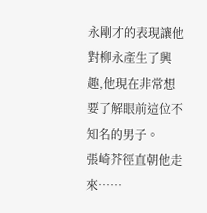永剛才的表現讓他對柳永產生了興趣,他現在非常想要了解眼前這位不知名的男子。
張崎芥徑直朝他走來……